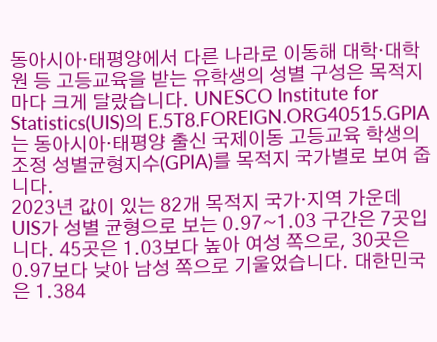동아시아·태평양에서 다른 나라로 이동해 대학·대학원 등 고등교육을 받는 유학생의 성별 구성은 목적지마다 크게 달랐습니다. UNESCO Institute for Statistics(UIS)의 E.5T8.FOREIGN.ORG40515.GPIA는 동아시아·태평양 출신 국제이동 고등교육 학생의 조정 성별균형지수(GPIA)를 목적지 국가별로 보여 줍니다.
2023년 값이 있는 82개 목적지 국가·지역 가운데 UIS가 성별 균형으로 보는 0.97~1.03 구간은 7곳입니다. 45곳은 1.03보다 높아 여성 쪽으로, 30곳은 0.97보다 낮아 남성 쪽으로 기울었습니다. 대한민국은 1.384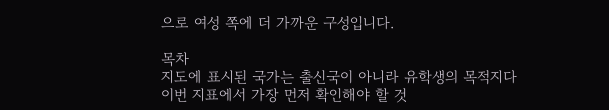으로 여성 쪽에 더 가까운 구성입니다.

목차
지도에 표시된 국가는 출신국이 아니라 유학생의 목적지다
이번 지표에서 가장 먼저 확인해야 할 것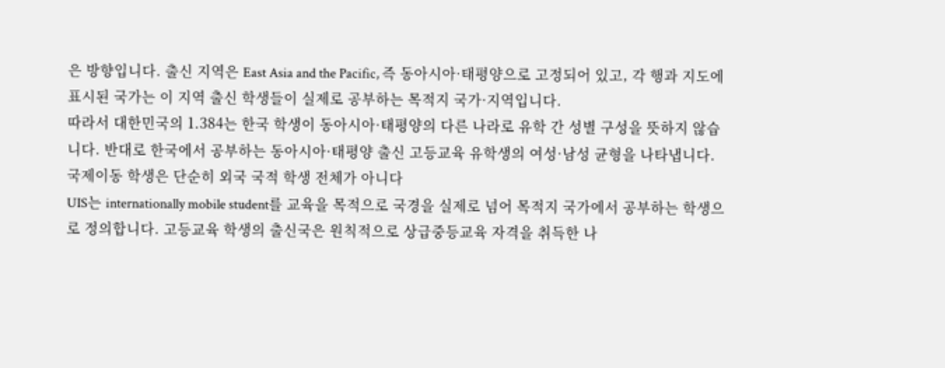은 방향입니다. 출신 지역은 East Asia and the Pacific, 즉 동아시아·태평양으로 고정되어 있고, 각 행과 지도에 표시된 국가는 이 지역 출신 학생들이 실제로 공부하는 목적지 국가·지역입니다.
따라서 대한민국의 1.384는 한국 학생이 동아시아·태평양의 다른 나라로 유학 간 성별 구성을 뜻하지 않습니다. 반대로 한국에서 공부하는 동아시아·태평양 출신 고등교육 유학생의 여성·남성 균형을 나타냅니다.
국제이동 학생은 단순히 외국 국적 학생 전체가 아니다
UIS는 internationally mobile student를 교육을 목적으로 국경을 실제로 넘어 목적지 국가에서 공부하는 학생으로 정의합니다. 고등교육 학생의 출신국은 원칙적으로 상급중등교육 자격을 취득한 나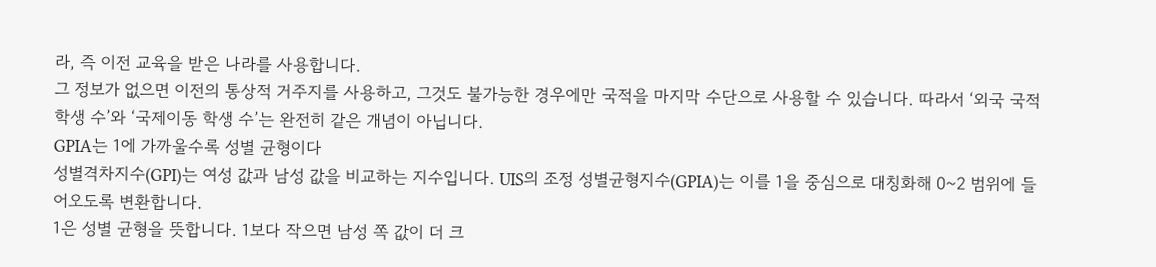라, 즉 이전 교육을 받은 나라를 사용합니다.
그 정보가 없으면 이전의 통상적 거주지를 사용하고, 그것도 불가능한 경우에만 국적을 마지막 수단으로 사용할 수 있습니다. 따라서 ‘외국 국적 학생 수’와 ‘국제이동 학생 수’는 완전히 같은 개념이 아닙니다.
GPIA는 1에 가까울수록 성별 균형이다
성별격차지수(GPI)는 여성 값과 남성 값을 비교하는 지수입니다. UIS의 조정 성별균형지수(GPIA)는 이를 1을 중심으로 대칭화해 0~2 범위에 들어오도록 변환합니다.
1은 성별 균형을 뜻합니다. 1보다 작으면 남성 쪽 값이 더 크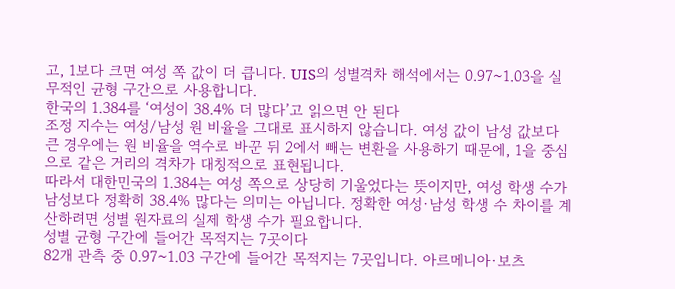고, 1보다 크면 여성 쪽 값이 더 큽니다. UIS의 성별격차 해석에서는 0.97~1.03을 실무적인 균형 구간으로 사용합니다.
한국의 1.384를 ‘여성이 38.4% 더 많다’고 읽으면 안 된다
조정 지수는 여성/남성 원 비율을 그대로 표시하지 않습니다. 여성 값이 남성 값보다 큰 경우에는 원 비율을 역수로 바꾼 뒤 2에서 빼는 변환을 사용하기 때문에, 1을 중심으로 같은 거리의 격차가 대칭적으로 표현됩니다.
따라서 대한민국의 1.384는 여성 쪽으로 상당히 기울었다는 뜻이지만, 여성 학생 수가 남성보다 정확히 38.4% 많다는 의미는 아닙니다. 정확한 여성·남성 학생 수 차이를 계산하려면 성별 원자료의 실제 학생 수가 필요합니다.
성별 균형 구간에 들어간 목적지는 7곳이다
82개 관측 중 0.97~1.03 구간에 들어간 목적지는 7곳입니다. 아르메니아·보츠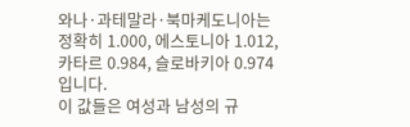와나·과테말라·북마케도니아는 정확히 1.000, 에스토니아 1.012, 카타르 0.984, 슬로바키아 0.974입니다.
이 값들은 여성과 남성의 규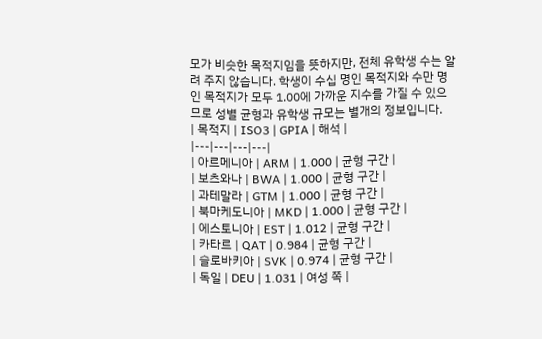모가 비슷한 목적지임을 뜻하지만, 전체 유학생 수는 알려 주지 않습니다. 학생이 수십 명인 목적지와 수만 명인 목적지가 모두 1.00에 가까운 지수를 가질 수 있으므로 성별 균형과 유학생 규모는 별개의 정보입니다.
| 목적지 | ISO3 | GPIA | 해석 |
|---|---|---|---|
| 아르메니아 | ARM | 1.000 | 균형 구간 |
| 보츠와나 | BWA | 1.000 | 균형 구간 |
| 과테말라 | GTM | 1.000 | 균형 구간 |
| 북마케도니아 | MKD | 1.000 | 균형 구간 |
| 에스토니아 | EST | 1.012 | 균형 구간 |
| 카타르 | QAT | 0.984 | 균형 구간 |
| 슬로바키아 | SVK | 0.974 | 균형 구간 |
| 독일 | DEU | 1.031 | 여성 쪽 |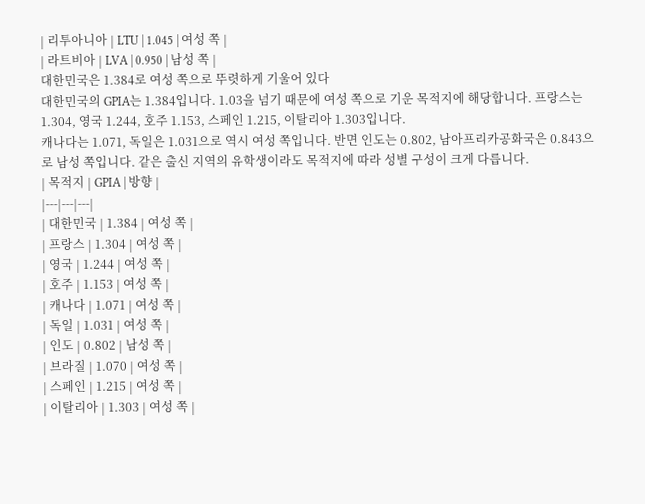| 리투아니아 | LTU | 1.045 | 여성 쪽 |
| 라트비아 | LVA | 0.950 | 남성 쪽 |
대한민국은 1.384로 여성 쪽으로 뚜렷하게 기울어 있다
대한민국의 GPIA는 1.384입니다. 1.03을 넘기 때문에 여성 쪽으로 기운 목적지에 해당합니다. 프랑스는 1.304, 영국 1.244, 호주 1.153, 스페인 1.215, 이탈리아 1.303입니다.
캐나다는 1.071, 독일은 1.031으로 역시 여성 쪽입니다. 반면 인도는 0.802, 남아프리카공화국은 0.843으로 남성 쪽입니다. 같은 출신 지역의 유학생이라도 목적지에 따라 성별 구성이 크게 다릅니다.
| 목적지 | GPIA | 방향 |
|---|---|---|
| 대한민국 | 1.384 | 여성 쪽 |
| 프랑스 | 1.304 | 여성 쪽 |
| 영국 | 1.244 | 여성 쪽 |
| 호주 | 1.153 | 여성 쪽 |
| 캐나다 | 1.071 | 여성 쪽 |
| 독일 | 1.031 | 여성 쪽 |
| 인도 | 0.802 | 남성 쪽 |
| 브라질 | 1.070 | 여성 쪽 |
| 스페인 | 1.215 | 여성 쪽 |
| 이탈리아 | 1.303 | 여성 쪽 |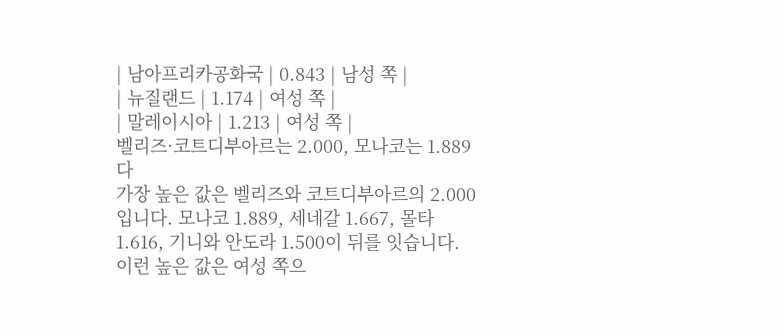| 남아프리카공화국 | 0.843 | 남성 쪽 |
| 뉴질랜드 | 1.174 | 여성 쪽 |
| 말레이시아 | 1.213 | 여성 쪽 |
벨리즈·코트디부아르는 2.000, 모나코는 1.889다
가장 높은 값은 벨리즈와 코트디부아르의 2.000입니다. 모나코 1.889, 세네갈 1.667, 몰타 1.616, 기니와 안도라 1.500이 뒤를 잇습니다.
이런 높은 값은 여성 쪽으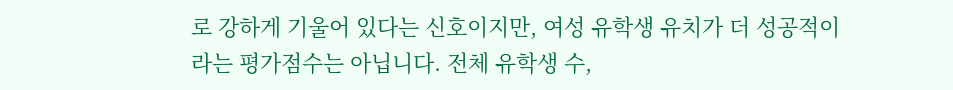로 강하게 기울어 있다는 신호이지만, 여성 유학생 유치가 더 성공적이라는 평가점수는 아닙니다. 전체 유학생 수,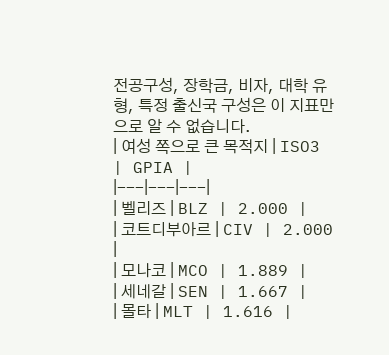전공구성, 장학금, 비자, 대학 유형, 특정 출신국 구성은 이 지표만으로 알 수 없습니다.
| 여성 쪽으로 큰 목적지 | ISO3 | GPIA |
|---|---|---|
| 벨리즈 | BLZ | 2.000 |
| 코트디부아르 | CIV | 2.000 |
| 모나코 | MCO | 1.889 |
| 세네갈 | SEN | 1.667 |
| 몰타 | MLT | 1.616 |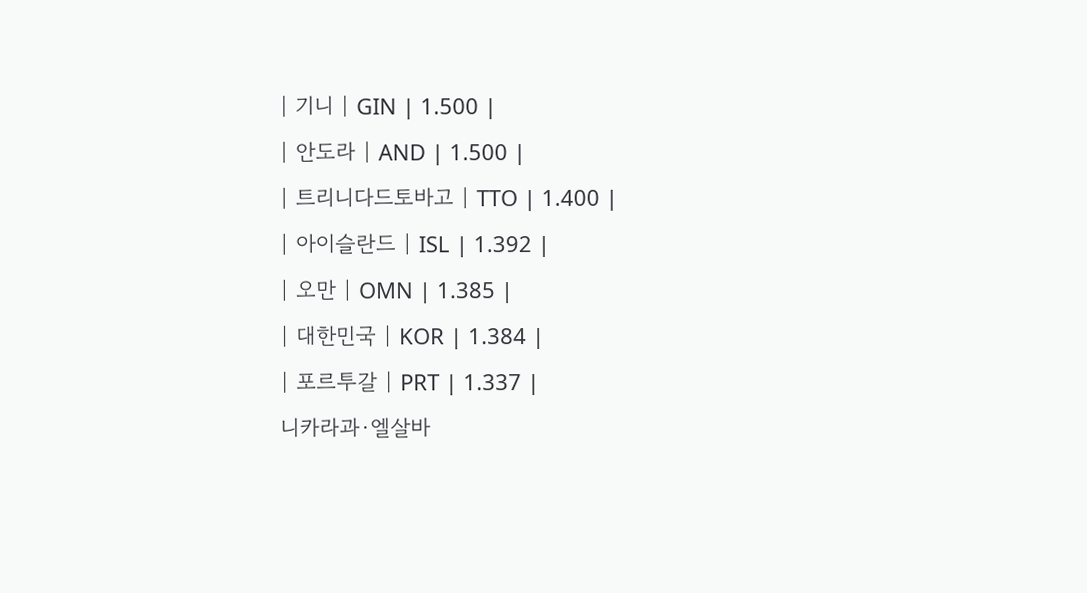| 기니 | GIN | 1.500 |
| 안도라 | AND | 1.500 |
| 트리니다드토바고 | TTO | 1.400 |
| 아이슬란드 | ISL | 1.392 |
| 오만 | OMN | 1.385 |
| 대한민국 | KOR | 1.384 |
| 포르투갈 | PRT | 1.337 |
니카라과·엘살바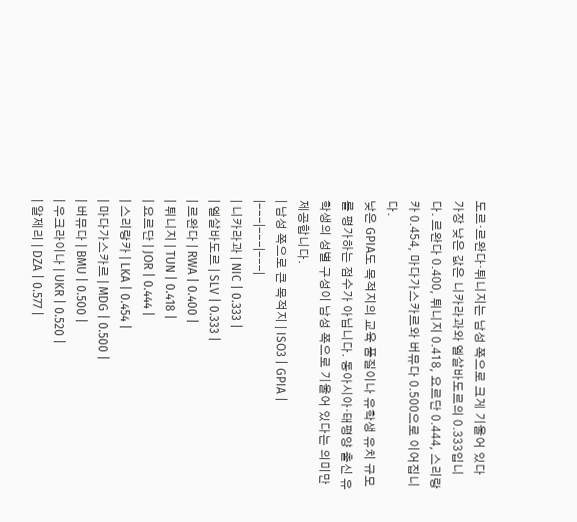도르·르완다·튀니지는 남성 쪽으로 크게 기울어 있다
가장 낮은 값은 니카라과와 엘살바도르의 0.333입니다. 르완다 0.400, 튀니지 0.418, 요르단 0.444, 스리랑카 0.454, 마다가스카르와 버뮤다 0.500으로 이어집니다.
낮은 GPIA도 목적지의 교육 품질이나 유학생 유치 규모를 평가하는 점수가 아닙니다. 동아시아·태평양 출신 유학생의 성별 구성이 남성 쪽으로 기울어 있다는 의미만 제공합니다.
| 남성 쪽으로 큰 목적지 | ISO3 | GPIA |
|---|---|---|
| 니카라과 | NIC | 0.333 |
| 엘살바도르 | SLV | 0.333 |
| 르완다 | RWA | 0.400 |
| 튀니지 | TUN | 0.418 |
| 요르단 | JOR | 0.444 |
| 스리랑카 | LKA | 0.454 |
| 마다가스카르 | MDG | 0.500 |
| 버뮤다 | BMU | 0.500 |
| 우크라이나 | UKR | 0.520 |
| 알제리 | DZA | 0.577 |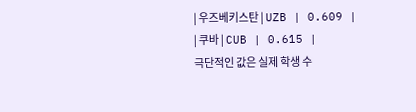| 우즈베키스탄 | UZB | 0.609 |
| 쿠바 | CUB | 0.615 |
극단적인 값은 실제 학생 수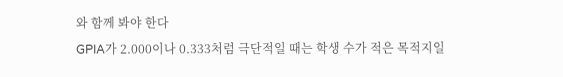와 함께 봐야 한다
GPIA가 2.000이나 0.333처럼 극단적일 때는 학생 수가 적은 목적지일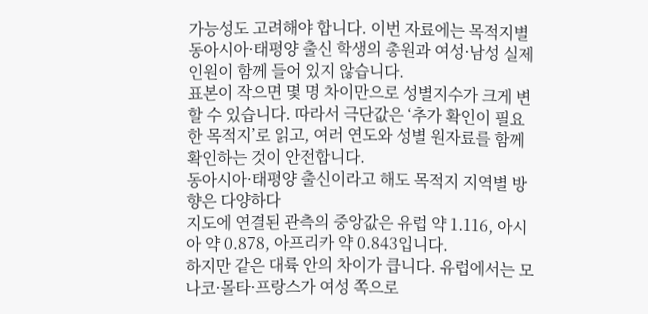가능성도 고려해야 합니다. 이번 자료에는 목적지별 동아시아·태평양 출신 학생의 총원과 여성·남성 실제 인원이 함께 들어 있지 않습니다.
표본이 작으면 몇 명 차이만으로 성별지수가 크게 변할 수 있습니다. 따라서 극단값은 ‘추가 확인이 필요한 목적지’로 읽고, 여러 연도와 성별 원자료를 함께 확인하는 것이 안전합니다.
동아시아·태평양 출신이라고 해도 목적지 지역별 방향은 다양하다
지도에 연결된 관측의 중앙값은 유럽 약 1.116, 아시아 약 0.878, 아프리카 약 0.843입니다.
하지만 같은 대륙 안의 차이가 큽니다. 유럽에서는 모나코·몰타·프랑스가 여성 쪽으로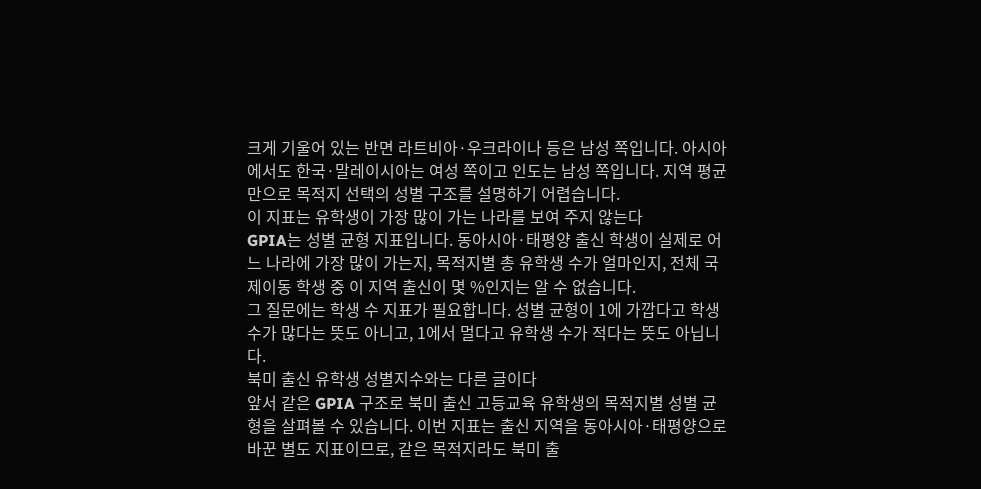크게 기울어 있는 반면 라트비아·우크라이나 등은 남성 쪽입니다. 아시아에서도 한국·말레이시아는 여성 쪽이고 인도는 남성 쪽입니다. 지역 평균만으로 목적지 선택의 성별 구조를 설명하기 어렵습니다.
이 지표는 유학생이 가장 많이 가는 나라를 보여 주지 않는다
GPIA는 성별 균형 지표입니다. 동아시아·태평양 출신 학생이 실제로 어느 나라에 가장 많이 가는지, 목적지별 총 유학생 수가 얼마인지, 전체 국제이동 학생 중 이 지역 출신이 몇 %인지는 알 수 없습니다.
그 질문에는 학생 수 지표가 필요합니다. 성별 균형이 1에 가깝다고 학생 수가 많다는 뜻도 아니고, 1에서 멀다고 유학생 수가 적다는 뜻도 아닙니다.
북미 출신 유학생 성별지수와는 다른 글이다
앞서 같은 GPIA 구조로 북미 출신 고등교육 유학생의 목적지별 성별 균형을 살펴볼 수 있습니다. 이번 지표는 출신 지역을 동아시아·태평양으로 바꾼 별도 지표이므로, 같은 목적지라도 북미 출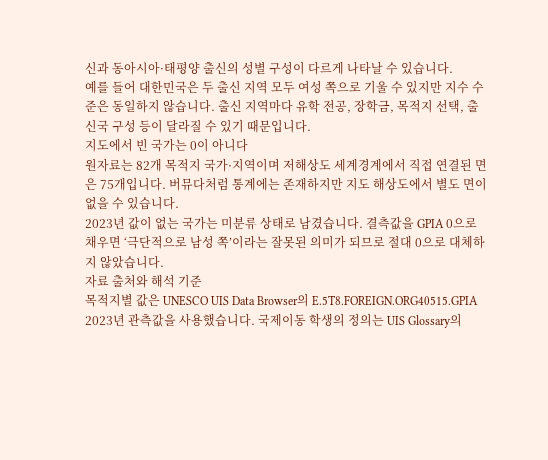신과 동아시아·태평양 출신의 성별 구성이 다르게 나타날 수 있습니다.
예를 들어 대한민국은 두 출신 지역 모두 여성 쪽으로 기울 수 있지만 지수 수준은 동일하지 않습니다. 출신 지역마다 유학 전공, 장학금, 목적지 선택, 출신국 구성 등이 달라질 수 있기 때문입니다.
지도에서 빈 국가는 0이 아니다
원자료는 82개 목적지 국가·지역이며 저해상도 세계경계에서 직접 연결된 면은 75개입니다. 버뮤다처럼 통계에는 존재하지만 지도 해상도에서 별도 면이 없을 수 있습니다.
2023년 값이 없는 국가는 미분류 상태로 남겼습니다. 결측값을 GPIA 0으로 채우면 ‘극단적으로 남성 쪽’이라는 잘못된 의미가 되므로 절대 0으로 대체하지 않았습니다.
자료 출처와 해석 기준
목적지별 값은 UNESCO UIS Data Browser의 E.5T8.FOREIGN.ORG40515.GPIA 2023년 관측값을 사용했습니다. 국제이동 학생의 정의는 UIS Glossary의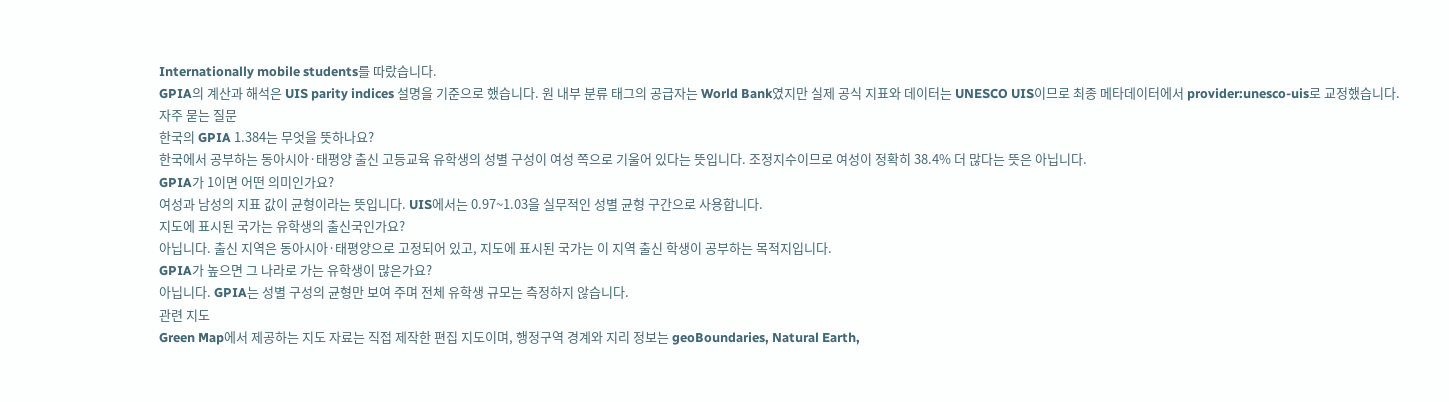Internationally mobile students를 따랐습니다.
GPIA의 계산과 해석은 UIS parity indices 설명을 기준으로 했습니다. 원 내부 분류 태그의 공급자는 World Bank였지만 실제 공식 지표와 데이터는 UNESCO UIS이므로 최종 메타데이터에서 provider:unesco-uis로 교정했습니다.
자주 묻는 질문
한국의 GPIA 1.384는 무엇을 뜻하나요?
한국에서 공부하는 동아시아·태평양 출신 고등교육 유학생의 성별 구성이 여성 쪽으로 기울어 있다는 뜻입니다. 조정지수이므로 여성이 정확히 38.4% 더 많다는 뜻은 아닙니다.
GPIA가 1이면 어떤 의미인가요?
여성과 남성의 지표 값이 균형이라는 뜻입니다. UIS에서는 0.97~1.03을 실무적인 성별 균형 구간으로 사용합니다.
지도에 표시된 국가는 유학생의 출신국인가요?
아닙니다. 출신 지역은 동아시아·태평양으로 고정되어 있고, 지도에 표시된 국가는 이 지역 출신 학생이 공부하는 목적지입니다.
GPIA가 높으면 그 나라로 가는 유학생이 많은가요?
아닙니다. GPIA는 성별 구성의 균형만 보여 주며 전체 유학생 규모는 측정하지 않습니다.
관련 지도
Green Map에서 제공하는 지도 자료는 직접 제작한 편집 지도이며, 행정구역 경계와 지리 정보는 geoBoundaries, Natural Earth,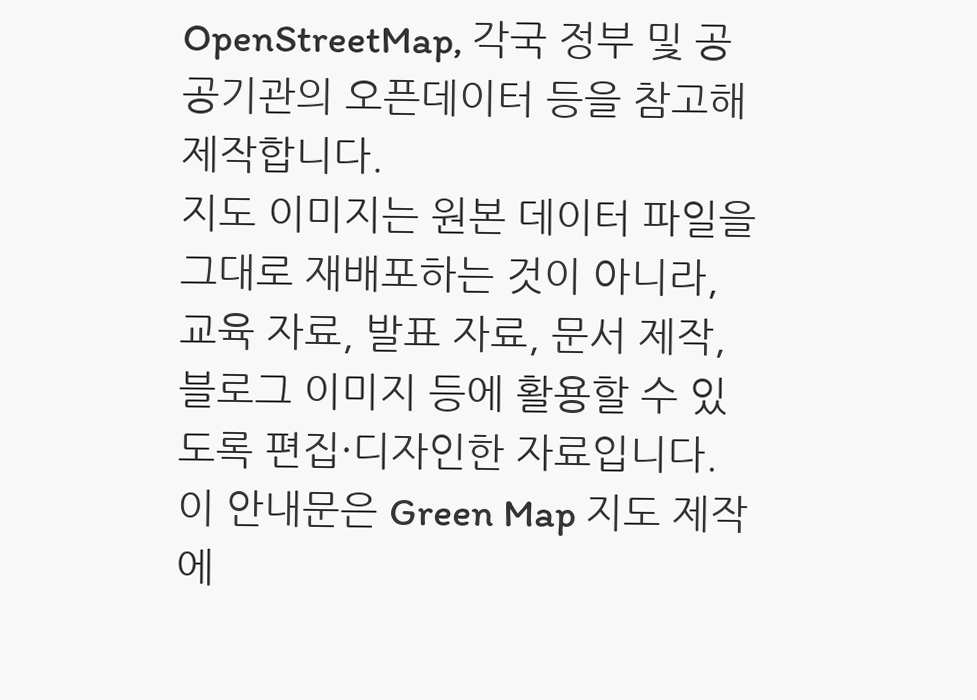OpenStreetMap, 각국 정부 및 공공기관의 오픈데이터 등을 참고해 제작합니다.
지도 이미지는 원본 데이터 파일을 그대로 재배포하는 것이 아니라, 교육 자료, 발표 자료, 문서 제작, 블로그 이미지 등에 활용할 수 있도록 편집·디자인한 자료입니다. 이 안내문은 Green Map 지도 제작에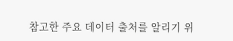참고한 주요 데이터 출처를 알리기 위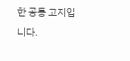한 공통 고지입니다.